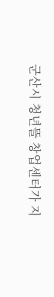군산시 청년뜰 창업센터가 지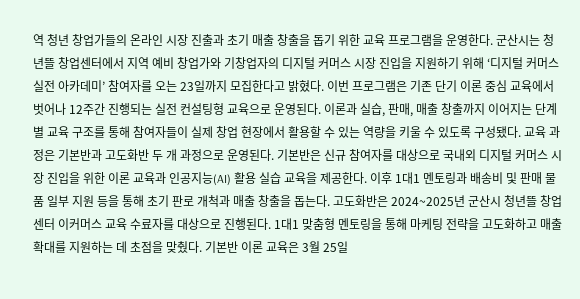역 청년 창업가들의 온라인 시장 진출과 초기 매출 창출을 돕기 위한 교육 프로그램을 운영한다. 군산시는 청년뜰 창업센터에서 지역 예비 창업가와 기창업자의 디지털 커머스 시장 진입을 지원하기 위해 ‘디지털 커머스 실전 아카데미’ 참여자를 오는 23일까지 모집한다고 밝혔다. 이번 프로그램은 기존 단기 이론 중심 교육에서 벗어나 12주간 진행되는 실전 컨설팅형 교육으로 운영된다. 이론과 실습, 판매, 매출 창출까지 이어지는 단계별 교육 구조를 통해 참여자들이 실제 창업 현장에서 활용할 수 있는 역량을 키울 수 있도록 구성됐다. 교육 과정은 기본반과 고도화반 두 개 과정으로 운영된다. 기본반은 신규 참여자를 대상으로 국내외 디지털 커머스 시장 진입을 위한 이론 교육과 인공지능(AI) 활용 실습 교육을 제공한다. 이후 1대1 멘토링과 배송비 및 판매 물품 일부 지원 등을 통해 초기 판로 개척과 매출 창출을 돕는다. 고도화반은 2024~2025년 군산시 청년뜰 창업센터 이커머스 교육 수료자를 대상으로 진행된다. 1대1 맞춤형 멘토링을 통해 마케팅 전략을 고도화하고 매출 확대를 지원하는 데 초점을 맞췄다. 기본반 이론 교육은 3월 25일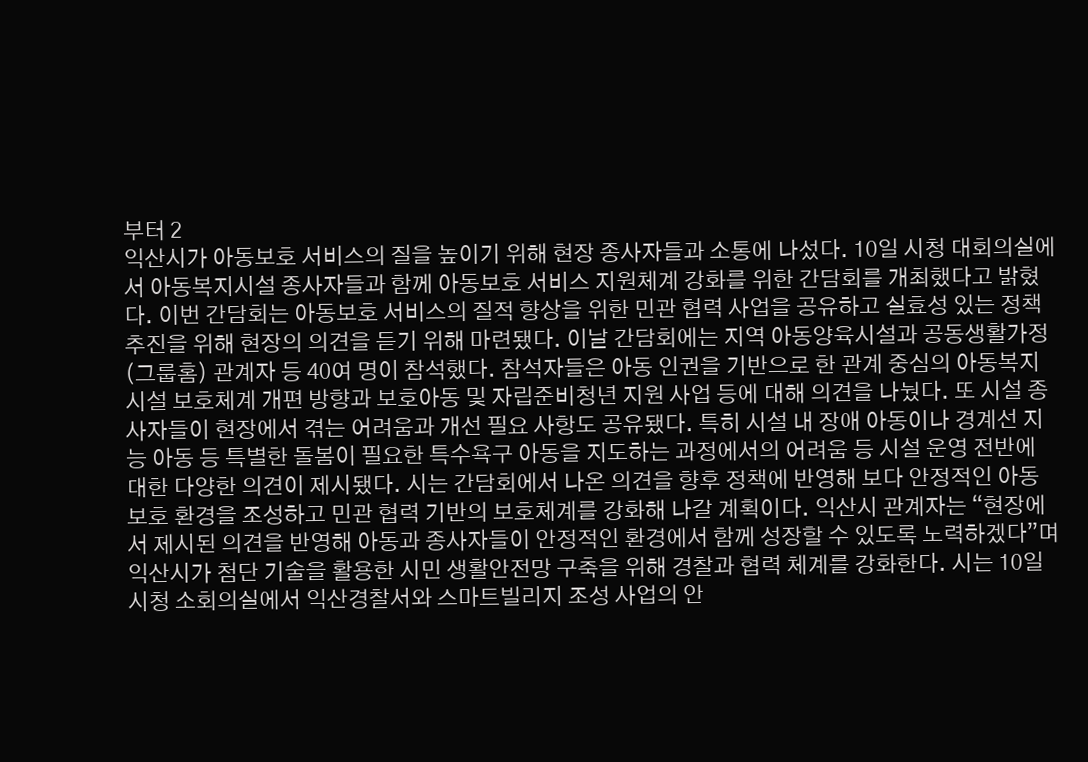부터 2
익산시가 아동보호 서비스의 질을 높이기 위해 현장 종사자들과 소통에 나섰다. 10일 시청 대회의실에서 아동복지시설 종사자들과 함께 아동보호 서비스 지원체계 강화를 위한 간담회를 개최했다고 밝혔다. 이번 간담회는 아동보호 서비스의 질적 향상을 위한 민관 협력 사업을 공유하고 실효성 있는 정책 추진을 위해 현장의 의견을 듣기 위해 마련됐다. 이날 간담회에는 지역 아동양육시설과 공동생활가정(그룹홈) 관계자 등 40여 명이 참석했다. 참석자들은 아동 인권을 기반으로 한 관계 중심의 아동복지시설 보호체계 개편 방향과 보호아동 및 자립준비청년 지원 사업 등에 대해 의견을 나눴다. 또 시설 종사자들이 현장에서 겪는 어려움과 개선 필요 사항도 공유됐다. 특히 시설 내 장애 아동이나 경계선 지능 아동 등 특별한 돌봄이 필요한 특수욕구 아동을 지도하는 과정에서의 어려움 등 시설 운영 전반에 대한 다양한 의견이 제시됐다. 시는 간담회에서 나온 의견을 향후 정책에 반영해 보다 안정적인 아동보호 환경을 조성하고 민관 협력 기반의 보호체계를 강화해 나갈 계획이다. 익산시 관계자는 “현장에서 제시된 의견을 반영해 아동과 종사자들이 안정적인 환경에서 함께 성장할 수 있도록 노력하겠다”며
익산시가 첨단 기술을 활용한 시민 생활안전망 구축을 위해 경찰과 협력 체계를 강화한다. 시는 10일 시청 소회의실에서 익산경찰서와 스마트빌리지 조성 사업의 안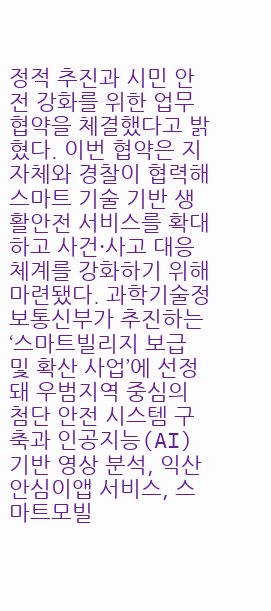정적 추진과 시민 안전 강화를 위한 업무협약을 체결했다고 밝혔다. 이번 협약은 지자체와 경찰이 협력해 스마트 기술 기반 생활안전 서비스를 확대하고 사건·사고 대응 체계를 강화하기 위해 마련됐다. 과학기술정보통신부가 추진하는 ‘스마트빌리지 보급 및 확산 사업’에 선정돼 우범지역 중심의 첨단 안전 시스템 구축과 인공지능(AI) 기반 영상 분석, 익산안심이앱 서비스, 스마트모빌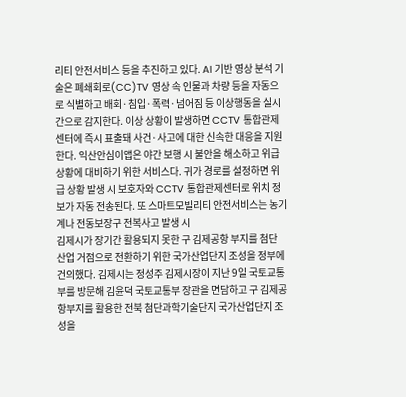리티 안전서비스 등을 추진하고 있다. AI 기반 영상 분석 기술은 폐쇄회로(CC)TV 영상 속 인물과 차량 등을 자동으로 식별하고 배회·침입·폭력·넘어짐 등 이상행동을 실시간으로 감지한다. 이상 상황이 발생하면 CCTV 통합관제센터에 즉시 표출돼 사건·사고에 대한 신속한 대응을 지원한다. 익산안심이앱은 야간 보행 시 불안을 해소하고 위급 상황에 대비하기 위한 서비스다. 귀가 경로를 설정하면 위급 상황 발생 시 보호자와 CCTV 통합관제센터로 위치 정보가 자동 전송된다. 또 스마트모빌리티 안전서비스는 농기계나 전동보장구 전복사고 발생 시
김제시가 장기간 활용되지 못한 구 김제공항 부지를 첨단 산업 거점으로 전환하기 위한 국가산업단지 조성을 정부에 건의했다. 김제시는 정성주 김제시장이 지난 9일 국토교통부를 방문해 김윤덕 국토교통부 장관을 면담하고 구 김제공항부지를 활용한 전북 첨단과학기술단지 국가산업단지 조성을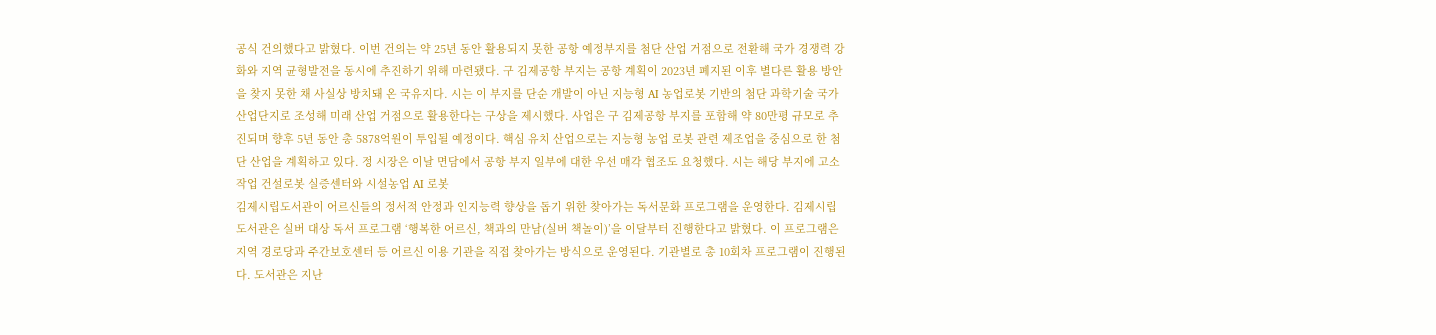공식 건의했다고 밝혔다. 이번 건의는 약 25년 동안 활용되지 못한 공항 예정부지를 첨단 산업 거점으로 전환해 국가 경쟁력 강화와 지역 균형발전을 동시에 추진하기 위해 마련됐다. 구 김제공항 부지는 공항 계획이 2023년 폐지된 이후 별다른 활용 방안을 찾지 못한 채 사실상 방치돼 온 국유지다. 시는 이 부지를 단순 개발이 아닌 지능형 AI 농업로봇 기반의 첨단 과학기술 국가산업단지로 조성해 미래 산업 거점으로 활용한다는 구상을 제시했다. 사업은 구 김제공항 부지를 포함해 약 80만평 규모로 추진되며 향후 5년 동안 총 5878억원이 투입될 예정이다. 핵심 유치 산업으로는 지능형 농업 로봇 관련 제조업을 중심으로 한 첨단 산업을 계획하고 있다. 정 시장은 이날 면담에서 공항 부지 일부에 대한 우선 매각 협조도 요청했다. 시는 해당 부지에 고소작업 건설로봇 실증센터와 시설농업 AI 로봇
김제시립도서관이 어르신들의 정서적 안정과 인지능력 향상을 돕기 위한 찾아가는 독서문화 프로그램을 운영한다. 김제시립도서관은 실버 대상 독서 프로그램 ‘행복한 어르신, 책과의 만남(실버 책놀이)’을 이달부터 진행한다고 밝혔다. 이 프로그램은 지역 경로당과 주간보호센터 등 어르신 이용 기관을 직접 찾아가는 방식으로 운영된다. 기관별로 총 10회차 프로그램이 진행된다. 도서관은 지난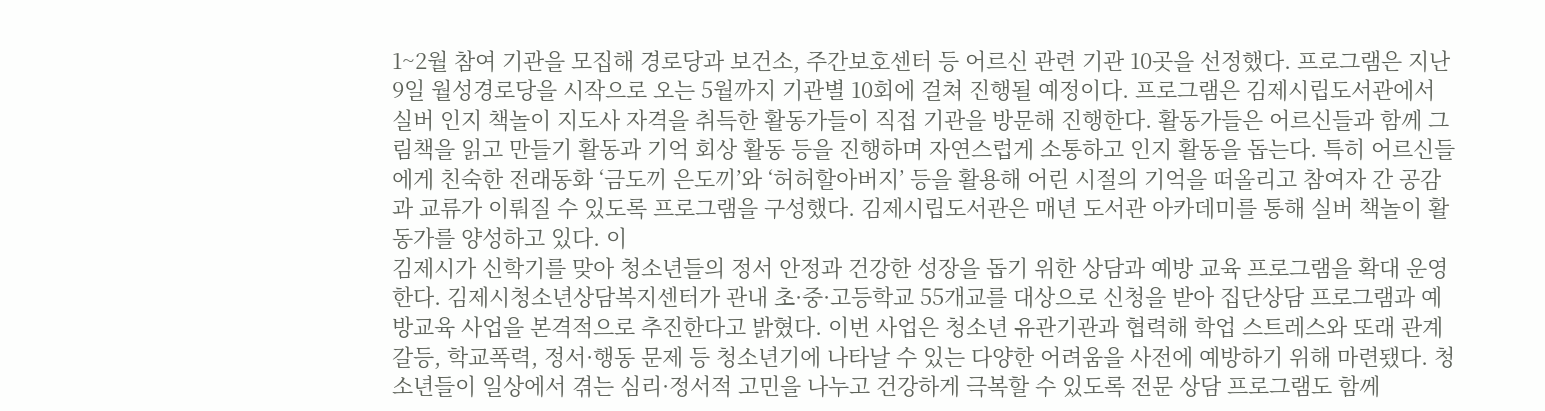1~2월 참여 기관을 모집해 경로당과 보건소, 주간보호센터 등 어르신 관련 기관 10곳을 선정했다. 프로그램은 지난 9일 월성경로당을 시작으로 오는 5월까지 기관별 10회에 걸쳐 진행될 예정이다. 프로그램은 김제시립도서관에서 실버 인지 책놀이 지도사 자격을 취득한 활동가들이 직접 기관을 방문해 진행한다. 활동가들은 어르신들과 함께 그림책을 읽고 만들기 활동과 기억 회상 활동 등을 진행하며 자연스럽게 소통하고 인지 활동을 돕는다. 특히 어르신들에게 친숙한 전래동화 ‘금도끼 은도끼’와 ‘허허할아버지’ 등을 활용해 어린 시절의 기억을 떠올리고 참여자 간 공감과 교류가 이뤄질 수 있도록 프로그램을 구성했다. 김제시립도서관은 매년 도서관 아카데미를 통해 실버 책놀이 활동가를 양성하고 있다. 이
김제시가 신학기를 맞아 청소년들의 정서 안정과 건강한 성장을 돕기 위한 상담과 예방 교육 프로그램을 확대 운영한다. 김제시청소년상담복지센터가 관내 초·중·고등학교 55개교를 대상으로 신청을 받아 집단상담 프로그램과 예방교육 사업을 본격적으로 추진한다고 밝혔다. 이번 사업은 청소년 유관기관과 협력해 학업 스트레스와 또래 관계 갈등, 학교폭력, 정서·행동 문제 등 청소년기에 나타날 수 있는 다양한 어려움을 사전에 예방하기 위해 마련됐다. 청소년들이 일상에서 겪는 심리·정서적 고민을 나누고 건강하게 극복할 수 있도록 전문 상담 프로그램도 함께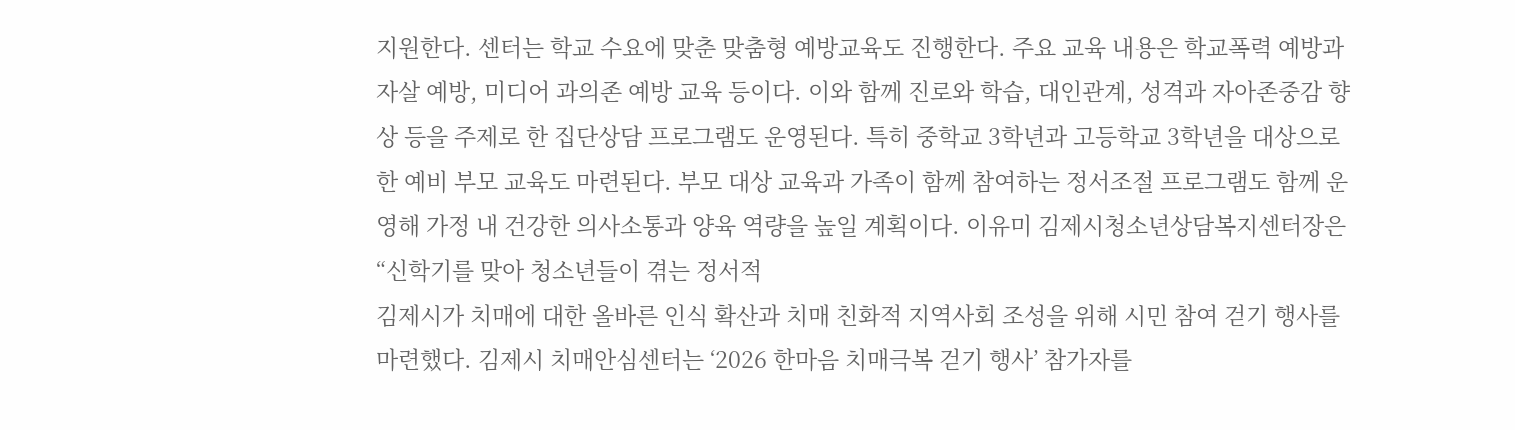지원한다. 센터는 학교 수요에 맞춘 맞춤형 예방교육도 진행한다. 주요 교육 내용은 학교폭력 예방과 자살 예방, 미디어 과의존 예방 교육 등이다. 이와 함께 진로와 학습, 대인관계, 성격과 자아존중감 향상 등을 주제로 한 집단상담 프로그램도 운영된다. 특히 중학교 3학년과 고등학교 3학년을 대상으로 한 예비 부모 교육도 마련된다. 부모 대상 교육과 가족이 함께 참여하는 정서조절 프로그램도 함께 운영해 가정 내 건강한 의사소통과 양육 역량을 높일 계획이다. 이유미 김제시청소년상담복지센터장은 “신학기를 맞아 청소년들이 겪는 정서적
김제시가 치매에 대한 올바른 인식 확산과 치매 친화적 지역사회 조성을 위해 시민 참여 걷기 행사를 마련했다. 김제시 치매안심센터는 ‘2026 한마음 치매극복 걷기 행사’ 참가자를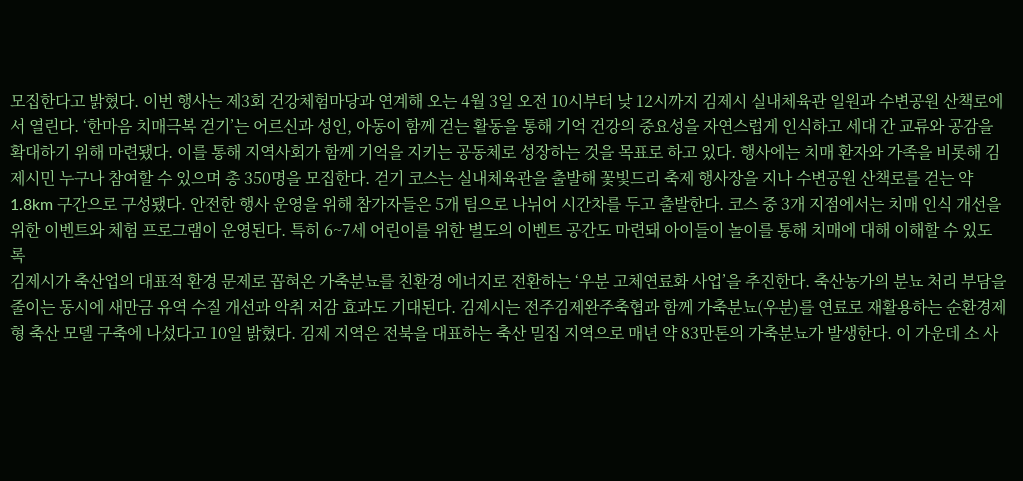모집한다고 밝혔다. 이번 행사는 제3회 건강체험마당과 연계해 오는 4월 3일 오전 10시부터 낮 12시까지 김제시 실내체육관 일원과 수변공원 산책로에서 열린다. ‘한마음 치매극복 걷기’는 어르신과 성인, 아동이 함께 걷는 활동을 통해 기억 건강의 중요성을 자연스럽게 인식하고 세대 간 교류와 공감을 확대하기 위해 마련됐다. 이를 통해 지역사회가 함께 기억을 지키는 공동체로 성장하는 것을 목표로 하고 있다. 행사에는 치매 환자와 가족을 비롯해 김제시민 누구나 참여할 수 있으며 총 350명을 모집한다. 걷기 코스는 실내체육관을 출발해 꽃빛드리 축제 행사장을 지나 수변공원 산책로를 걷는 약 1.8km 구간으로 구성됐다. 안전한 행사 운영을 위해 참가자들은 5개 팀으로 나뉘어 시간차를 두고 출발한다. 코스 중 3개 지점에서는 치매 인식 개선을 위한 이벤트와 체험 프로그램이 운영된다. 특히 6~7세 어린이를 위한 별도의 이벤트 공간도 마련돼 아이들이 놀이를 통해 치매에 대해 이해할 수 있도록
김제시가 축산업의 대표적 환경 문제로 꼽혀온 가축분뇨를 친환경 에너지로 전환하는 ‘우분 고체연료화 사업’을 추진한다. 축산농가의 분뇨 처리 부담을 줄이는 동시에 새만금 유역 수질 개선과 악취 저감 효과도 기대된다. 김제시는 전주김제완주축협과 함께 가축분뇨(우분)를 연료로 재활용하는 순환경제형 축산 모델 구축에 나섰다고 10일 밝혔다. 김제 지역은 전북을 대표하는 축산 밀집 지역으로 매년 약 83만톤의 가축분뇨가 발생한다. 이 가운데 소 사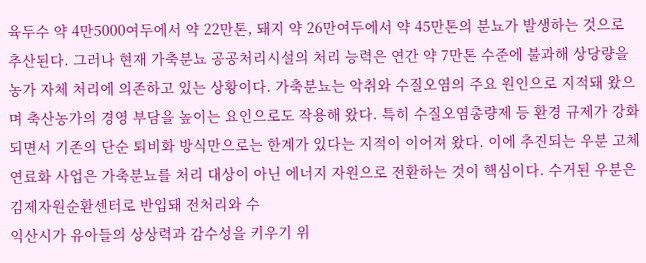육두수 약 4만5000여두에서 약 22만톤, 돼지 약 26만여두에서 약 45만톤의 분뇨가 발생하는 것으로 추산된다. 그러나 현재 가축분뇨 공공처리시설의 처리 능력은 연간 약 7만톤 수준에 불과해 상당량을 농가 자체 처리에 의존하고 있는 상황이다. 가축분뇨는 악취와 수질오염의 주요 원인으로 지적돼 왔으며 축산농가의 경영 부담을 높이는 요인으로도 작용해 왔다. 특히 수질오염총량제 등 환경 규제가 강화되면서 기존의 단순 퇴비화 방식만으로는 한계가 있다는 지적이 이어져 왔다. 이에 추진되는 우분 고체연료화 사업은 가축분뇨를 처리 대상이 아닌 에너지 자원으로 전환하는 것이 핵심이다. 수거된 우분은 김제자원순환센터로 반입돼 전처리와 수
익산시가 유아들의 상상력과 감수성을 키우기 위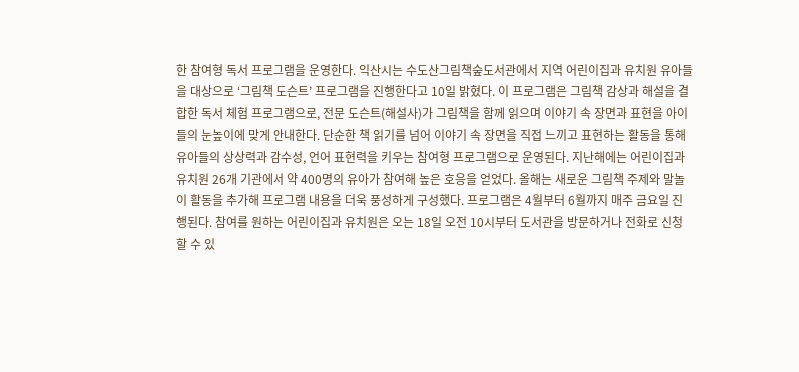한 참여형 독서 프로그램을 운영한다. 익산시는 수도산그림책숲도서관에서 지역 어린이집과 유치원 유아들을 대상으로 ‘그림책 도슨트’ 프로그램을 진행한다고 10일 밝혔다. 이 프로그램은 그림책 감상과 해설을 결합한 독서 체험 프로그램으로, 전문 도슨트(해설사)가 그림책을 함께 읽으며 이야기 속 장면과 표현을 아이들의 눈높이에 맞게 안내한다. 단순한 책 읽기를 넘어 이야기 속 장면을 직접 느끼고 표현하는 활동을 통해 유아들의 상상력과 감수성, 언어 표현력을 키우는 참여형 프로그램으로 운영된다. 지난해에는 어린이집과 유치원 26개 기관에서 약 400명의 유아가 참여해 높은 호응을 얻었다. 올해는 새로운 그림책 주제와 말놀이 활동을 추가해 프로그램 내용을 더욱 풍성하게 구성했다. 프로그램은 4월부터 6월까지 매주 금요일 진행된다. 참여를 원하는 어린이집과 유치원은 오는 18일 오전 10시부터 도서관을 방문하거나 전화로 신청할 수 있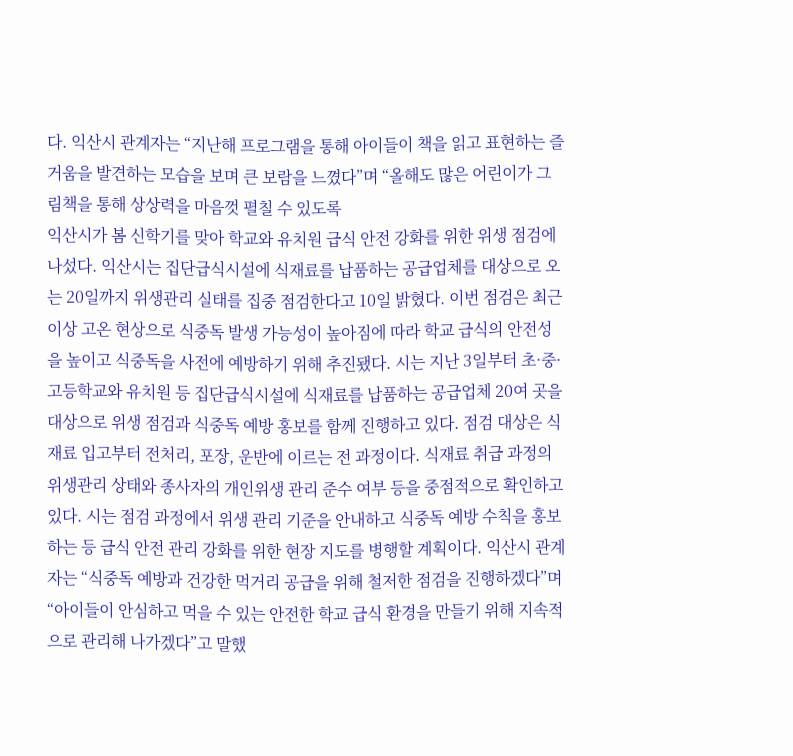다. 익산시 관계자는 “지난해 프로그램을 통해 아이들이 책을 읽고 표현하는 즐거움을 발견하는 모습을 보며 큰 보람을 느꼈다”며 “올해도 많은 어린이가 그림책을 통해 상상력을 마음껏 펼칠 수 있도록
익산시가 봄 신학기를 맞아 학교와 유치원 급식 안전 강화를 위한 위생 점검에 나섰다. 익산시는 집단급식시설에 식재료를 납품하는 공급업체를 대상으로 오는 20일까지 위생관리 실태를 집중 점검한다고 10일 밝혔다. 이번 점검은 최근 이상 고온 현상으로 식중독 발생 가능성이 높아짐에 따라 학교 급식의 안전성을 높이고 식중독을 사전에 예방하기 위해 추진됐다. 시는 지난 3일부터 초·중·고등학교와 유치원 등 집단급식시설에 식재료를 납품하는 공급업체 20여 곳을 대상으로 위생 점검과 식중독 예방 홍보를 함께 진행하고 있다. 점검 대상은 식재료 입고부터 전처리, 포장, 운반에 이르는 전 과정이다. 식재료 취급 과정의 위생관리 상태와 종사자의 개인위생 관리 준수 여부 등을 중점적으로 확인하고 있다. 시는 점검 과정에서 위생 관리 기준을 안내하고 식중독 예방 수칙을 홍보하는 등 급식 안전 관리 강화를 위한 현장 지도를 병행할 계획이다. 익산시 관계자는 “식중독 예방과 건강한 먹거리 공급을 위해 철저한 점검을 진행하겠다”며 “아이들이 안심하고 먹을 수 있는 안전한 학교 급식 환경을 만들기 위해 지속적으로 관리해 나가겠다”고 말했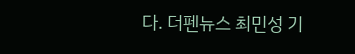다. 더펜뉴스 최민성 기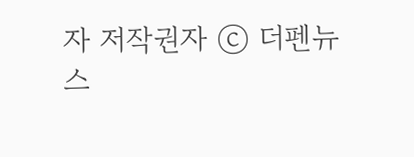자 저작권자 ⓒ 더펜뉴스